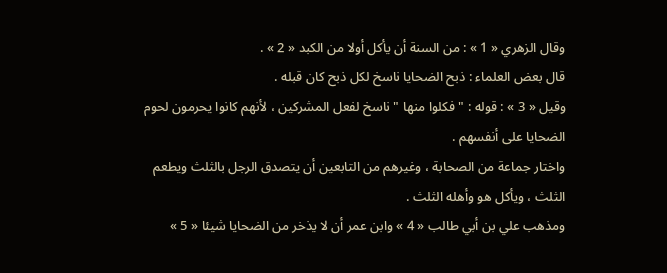وقال الزهري « 1 » : من السنة أن يأكل أولا من الكبد « 2 » .
قال بعض العلماء : ذبح الضحايا ناسخ لكل ذبح كان قبله .
وقيل « 3 » : قوله : " فكلوا منها " ناسخ لفعل المشركين ، لأنهم كانوا يحرمون لحوم الضحايا على أنفسهم .
واختار جماعة من الصحابة ، وغيرهم من التابعين أن يتصدق الرجل بالثلث ويطعم الثلث ، ويأكل هو وأهله الثلث .
ومذهب علي بن أبي طالب « 4 » وابن عمر أن لا يذخر من الضحايا شيئا « 5 »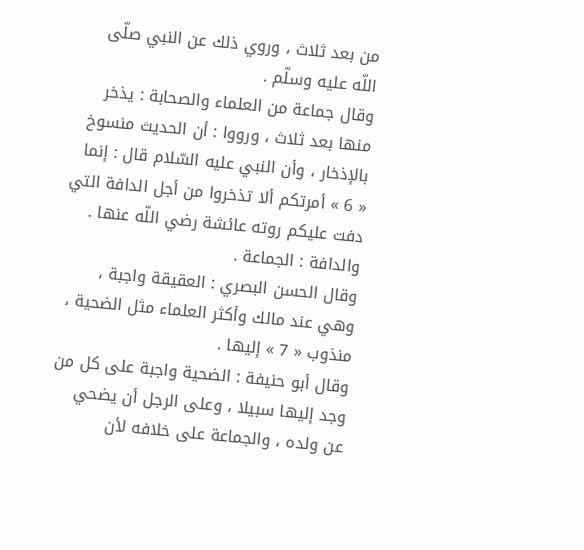من بعد ثلاث ، وروي ذلك عن النبي صلّى اللّه عليه وسلّم .
وقال جماعة من العلماء والصحابة : يذخر منها بعد ثلاث ، ورووا : أن الحديث منسوخ بالإذخار ، وأن النبي عليه السّلام قال : إنما « 6 » أمرتكم ألا تذخروا من أجل الدافة التي دفت عليكم روته عائشة رضي اللّه عنها . والدافة : الجماعة .
وقال الحسن البصري : العقيقة واجبة ، وهي عند مالك وأكثر العلماء مثل الضحية ، منذوب « 7 » إليها .
وقال أبو حنيفة : الضحية واجبة على كل من وجد إليها سبيلا ، وعلى الرجل أن يضحي عن ولده ، والجماعة على خلافه لأن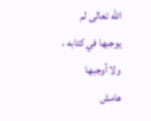اللّه تعالى لم يوجبها في كتابه ، ولا أوجبها
هامش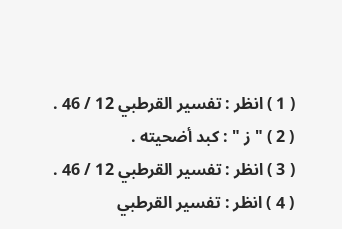( 1 ) انظر : تفسير القرطبي 12 / 46 .
( 2 ) " ز " : كبد أضحيته .
( 3 ) انظر : تفسير القرطبي 12 / 46 .
( 4 ) انظر : تفسير القرطبي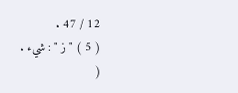12 / 47 .
( 5 ) " ز " : شيء .
(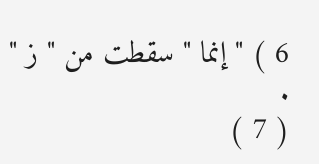6 ) " إنما " سقطت من " ز " .
( 7 )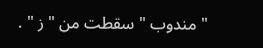" مندوب " سقطت من " ز " .